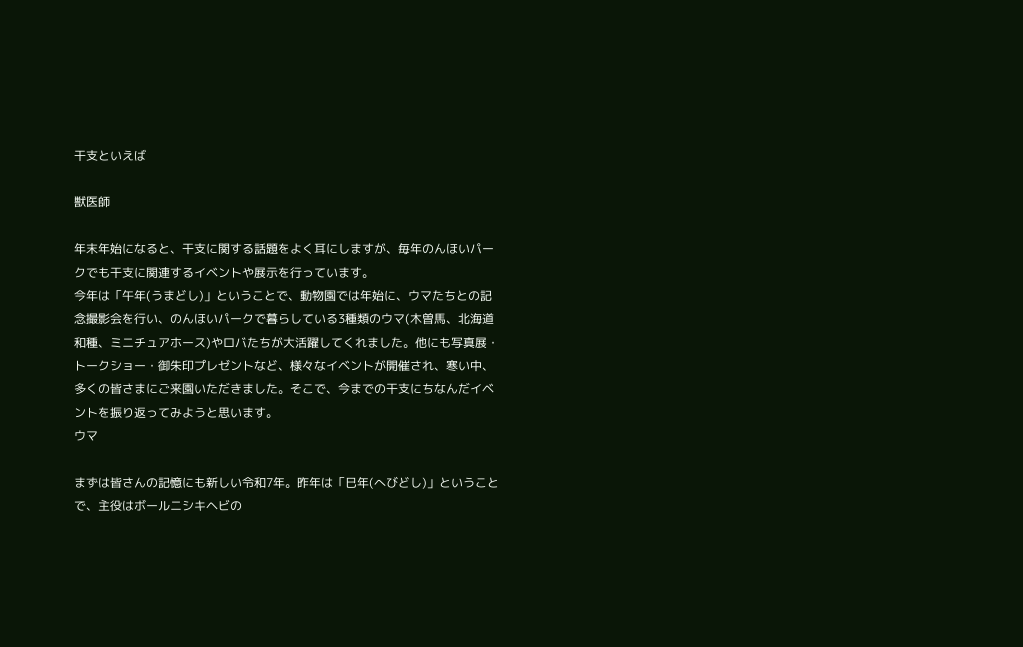干支といえば

獣医師

年末年始になると、干支に関する話題をよく耳にしますが、毎年のんほいパークでも干支に関連するイベントや展示を行っています。
今年は「午年(うまどし)」ということで、動物園では年始に、ウマたちとの記念撮影会を行い、のんほいパークで暮らしている3種類のウマ(木曽馬、北海道和種、ミニチュアホース)やロバたちが大活躍してくれました。他にも写真展・トークショー・御朱印プレゼントなど、様々なイベントが開催され、寒い中、多くの皆さまにご来園いただきました。そこで、今までの干支にちなんだイベントを振り返ってみようと思います。
ウマ

まずは皆さんの記憶にも新しい令和7年。昨年は「巳年(へびどし)」ということで、主役はボールニシキヘビの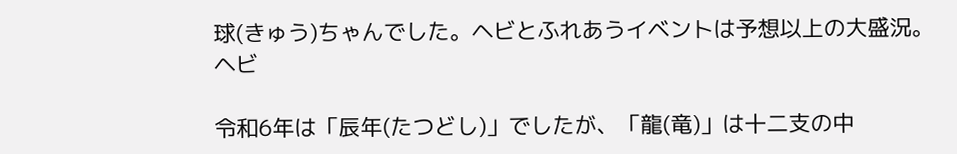球(きゅう)ちゃんでした。ヘビとふれあうイベントは予想以上の大盛況。
ヘビ

令和6年は「辰年(たつどし)」でしたが、「龍(竜)」は十二支の中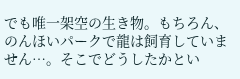でも唯一架空の生き物。もちろん、のんほいパークで龍は飼育していません…。そこでどうしたかとい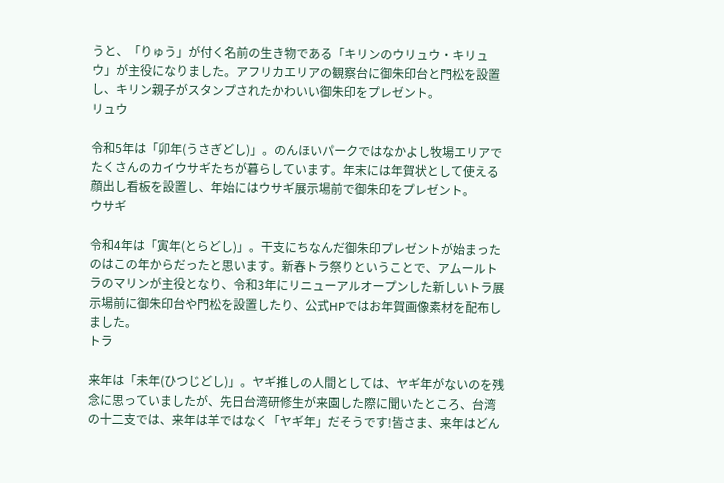うと、「りゅう」が付く名前の生き物である「キリンのウリュウ・キリュウ」が主役になりました。アフリカエリアの観察台に御朱印台と門松を設置し、キリン親子がスタンプされたかわいい御朱印をプレゼント。
リュウ

令和5年は「卯年(うさぎどし)」。のんほいパークではなかよし牧場エリアでたくさんのカイウサギたちが暮らしています。年末には年賀状として使える顔出し看板を設置し、年始にはウサギ展示場前で御朱印をプレゼント。
ウサギ

令和4年は「寅年(とらどし)」。干支にちなんだ御朱印プレゼントが始まったのはこの年からだったと思います。新春トラ祭りということで、アムールトラのマリンが主役となり、令和3年にリニューアルオープンした新しいトラ展示場前に御朱印台や門松を設置したり、公式HPではお年賀画像素材を配布しました。
トラ

来年は「未年(ひつじどし)」。ヤギ推しの人間としては、ヤギ年がないのを残念に思っていましたが、先日台湾研修生が来園した際に聞いたところ、台湾の十二支では、来年は羊ではなく「ヤギ年」だそうです!皆さま、来年はどん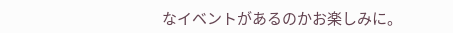なイベントがあるのかお楽しみに。